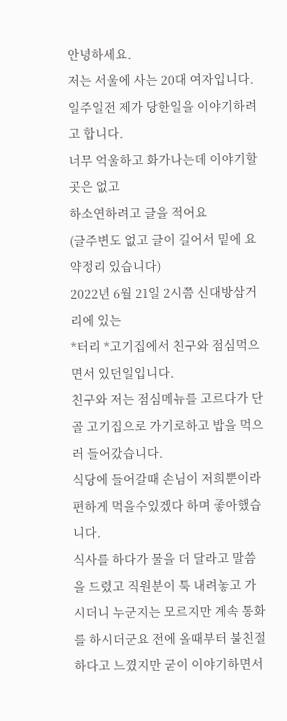안녕하세요.
저는 서울에 사는 20대 여자입니다.
일주일전 제가 당한일을 이야기하려고 합니다.
너무 억울하고 화가나는데 이야기할곳은 없고
하소연하려고 글을 적어요
(글주변도 없고 글이 길어서 밑에 요약정리 있습니다)
2022년 6월 21일 2시쯤 신대방삼거리에 있는
*터리 *고기집에서 친구와 점심먹으면서 있던일입니다.
친구와 저는 점심메뉴를 고르다가 단골 고기집으로 가기로하고 밥을 먹으러 들어갔습니다.
식당에 들어갈때 손님이 저희뿐이라 편하게 먹을수있겠다 하며 좋아했습니다.
식사를 하다가 물을 더 달라고 말씀을 드렸고 직원분이 툭 내려놓고 가시더니 누군지는 모르지만 계속 통화를 하시더군요 전에 올때부터 불친절하다고 느꼈지만 굳이 이야기하면서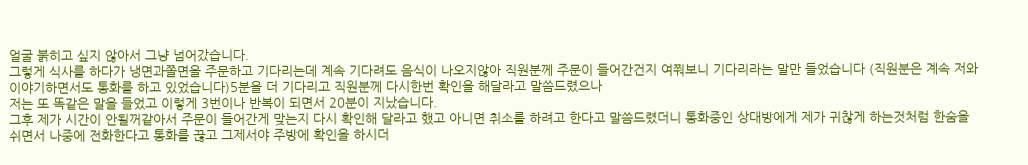얼굴 붉히고 싶지 않아서 그냥 넘어갔습니다.
그렇게 식사를 하다가 냉면과쫄면을 주문하고 기다리는데 계속 기다려도 음식이 나오지않아 직원분께 주문이 들어간건지 여쭤보니 기다리라는 말만 들었습니다 (직원분은 계속 저와 이야기하면서도 통화를 하고 있었습니다)5분을 더 기다리고 직원분께 다시한번 확인을 해달라고 말씀드렸으나
저는 또 똑같은 말을 들었고 이렇게 3번이나 반복이 되면서 20분이 지났습니다.
그후 제가 시간이 안될꺼같아서 주문이 들어간게 맞는지 다시 확인해 달라고 했고 아니면 취소를 하려고 한다고 말씀드렸더니 통화중인 상대방에게 제가 귀찮게 하는것처럼 한숨을 쉬면서 나중에 전화한다고 통화를 끊고 그제서야 주방에 확인을 하시더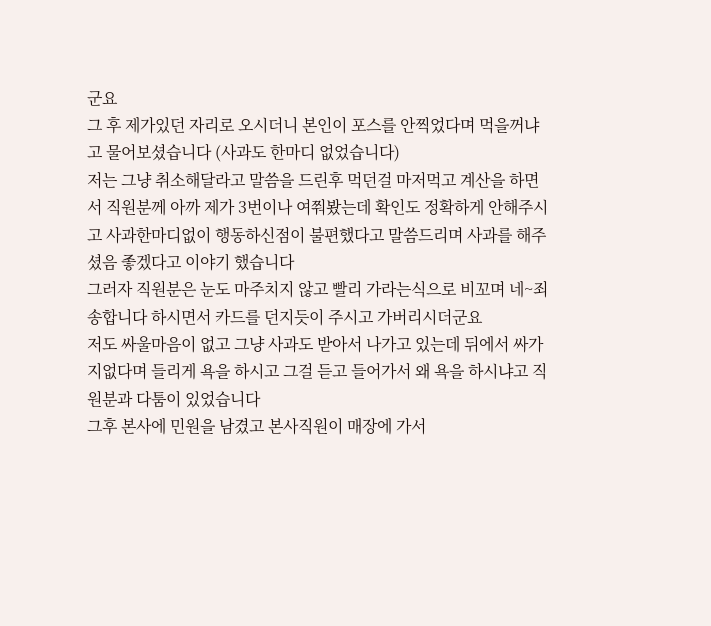군요
그 후 제가있던 자리로 오시더니 본인이 포스를 안찍었다며 먹을꺼냐고 물어보셨습니다 (사과도 한마디 없었습니다)
저는 그냥 취소해달라고 말씀을 드린후 먹던걸 마저먹고 계산을 하면서 직원분께 아까 제가 3번이나 여쭤봤는데 확인도 정확하게 안해주시고 사과한마디없이 행동하신점이 불편했다고 말씀드리며 사과를 해주셨음 좋겠다고 이야기 했습니다
그러자 직원분은 눈도 마주치지 않고 빨리 가라는식으로 비꼬며 네~죄송합니다 하시면서 카드를 던지듯이 주시고 가버리시더군요
저도 싸울마음이 없고 그냥 사과도 받아서 나가고 있는데 뒤에서 싸가지없다며 들리게 욕을 하시고 그걸 듣고 들어가서 왜 욕을 하시냐고 직원분과 다툼이 있었습니다
그후 본사에 민원을 남겼고 본사직원이 매장에 가서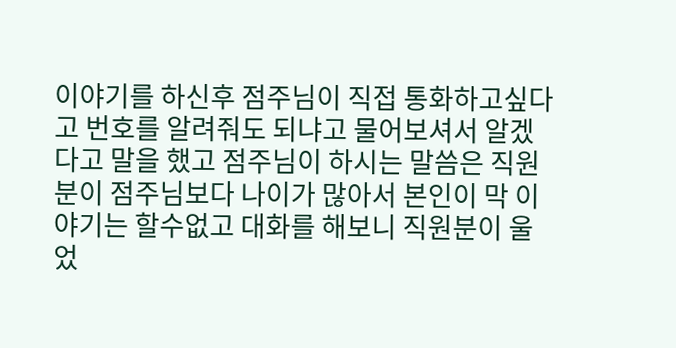이야기를 하신후 점주님이 직접 통화하고싶다고 번호를 알려줘도 되냐고 물어보셔서 알겠다고 말을 했고 점주님이 하시는 말씀은 직원분이 점주님보다 나이가 많아서 본인이 막 이야기는 할수없고 대화를 해보니 직원분이 울었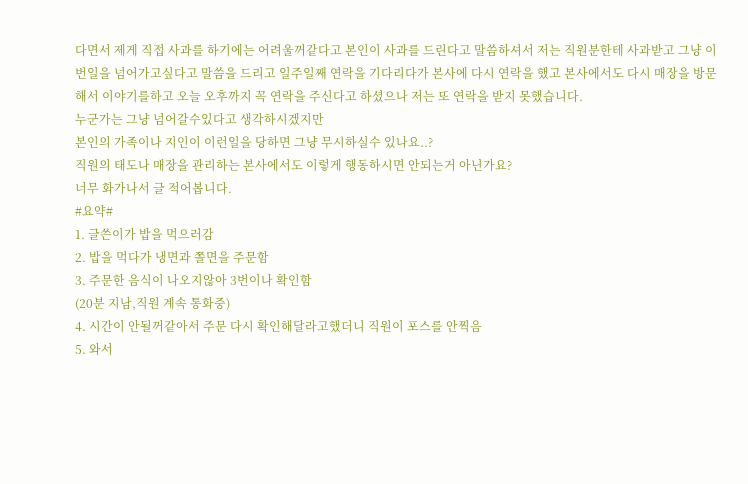다면서 제게 직접 사과를 하기에는 어려울꺼같다고 본인이 사과를 드린다고 말씀하셔서 저는 직원분한테 사과받고 그냥 이번일을 넘어가고싶다고 말씀을 드리고 일주일째 연락을 기다리다가 본사에 다시 연락을 했고 본사에서도 다시 매장을 방문해서 이야기를하고 오늘 오후까지 꼭 연락을 주신다고 하셨으나 저는 또 연락을 받지 못했습니다.
누군가는 그냥 넘어갈수있다고 생각하시겠지만
본인의 가족이나 지인이 이런일을 당하면 그냥 무시하실수 있나요..?
직원의 태도나 매장을 관리하는 본사에서도 이렇게 행동하시면 안되는거 아닌가요?
너무 화가나서 글 적어봅니다.
#요약#
1. 글쓴이가 밥을 먹으러감
2. 밥을 먹다가 냉면과 쫄면을 주문함
3. 주문한 음식이 나오지않아 3번이나 확인함
(20분 지남,직원 계속 통화중)
4. 시간이 안될꺼같아서 주문 다시 확인해달라고했더니 직원이 포스를 안찍음
5. 와서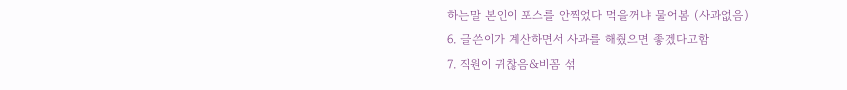하는말 본인이 포스를 안찍었다 먹을꺼냐 물어봄 (사과없음)
6. 글쓴이가 계산하면서 사과를 해줬으면 좋겠다고함
7. 직원이 귀찮음&비꼼 섞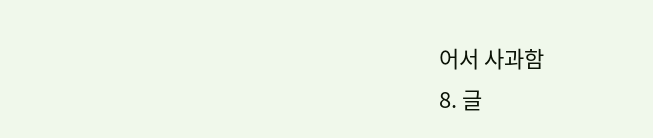어서 사과함
8. 글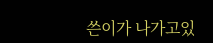쓴이가 나가고있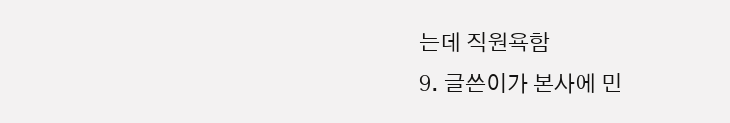는데 직원욕함
9. 글쓴이가 본사에 민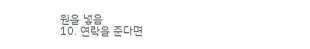원을 넣음
10. 연락을 준다면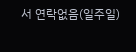서 연락없음(일주일)